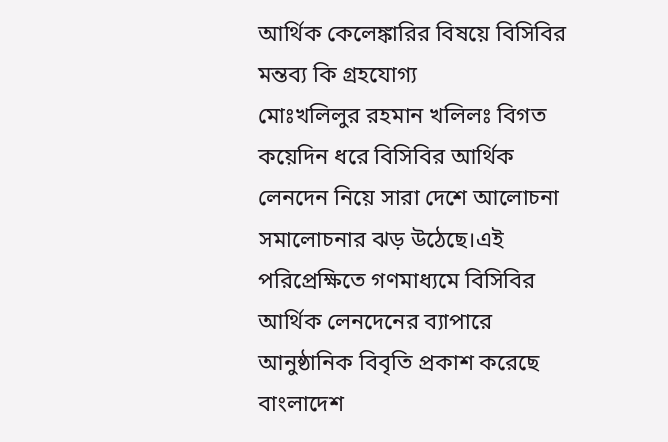আর্থিক কেলেঙ্কারির বিষয়ে বিসিবির মন্তব্য কি গ্রহযোগ্য
মোঃখলিলুর রহমান খলিলঃ বিগত কয়েদিন ধরে বিসিবির আর্থিক লেনদেন নিয়ে সারা দেশে আলোচনা সমালোচনার ঝড় উঠেছে।এই পরিপ্রেক্ষিতে গণমাধ্যমে বিসিবির আর্থিক লেনদেনের ব্যাপারে আনুষ্ঠানিক বিবৃতি প্রকাশ করেছে বাংলাদেশ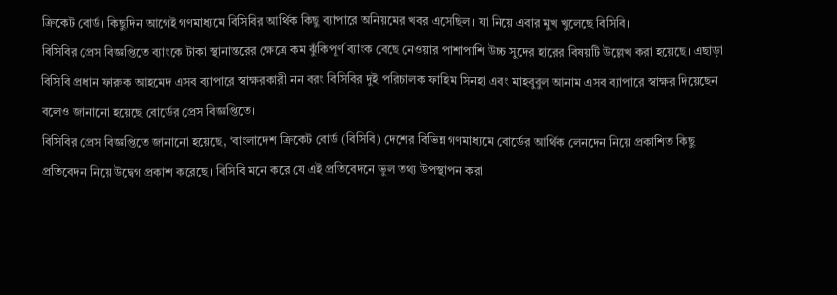ক্রিকেট বোর্ড। কিছুদিন আগেই গণমাধ্যমে বিসিবির আর্থিক কিছু ব্যাপারে অনিয়মের খবর এসেছিল। যা নিয়ে এবার মুখ খুলেছে বিসিবি।
বিসিবির প্রেস বিজ্ঞপ্তিতে ব্যাংকে টাকা স্থানান্তরের ক্ষেত্রে কম ঝুঁকিপূর্ণ ব্যাংক বেছে নেওয়ার পাশাপাশি উচ্চ সুদের হারের বিষয়টি উল্লেখ করা হয়েছে। এছাড়া বিসিবি প্রধান ফারুক আহমেদ এসব ব্যাপারে স্বাক্ষরকারী নন বরং বিসিবির দুই পরিচালক ফাহিম সিনহা এবং মাহবুবুল আনাম এসব ব্যাপারে স্বাক্ষর দিয়েছেন বলেও জানানো হয়েছে বোর্ডের প্রেস বিজ্ঞপ্তিতে।
বিসিবির প্রেস বিজ্ঞপ্তিতে জানানো হয়েছে, ‘বাংলাদেশ ক্রিকেট বোর্ড (বিসিবি) দেশের বিভিন্ন গণমাধ্যমে বোর্ডের আর্থিক লেনদেন নিয়ে প্রকাশিত কিছু প্রতিবেদন নিয়ে উদ্বেগ প্রকাশ করেছে। বিসিবি মনে করে যে এই প্রতিবেদনে ভুল তথ্য উপস্থাপন করা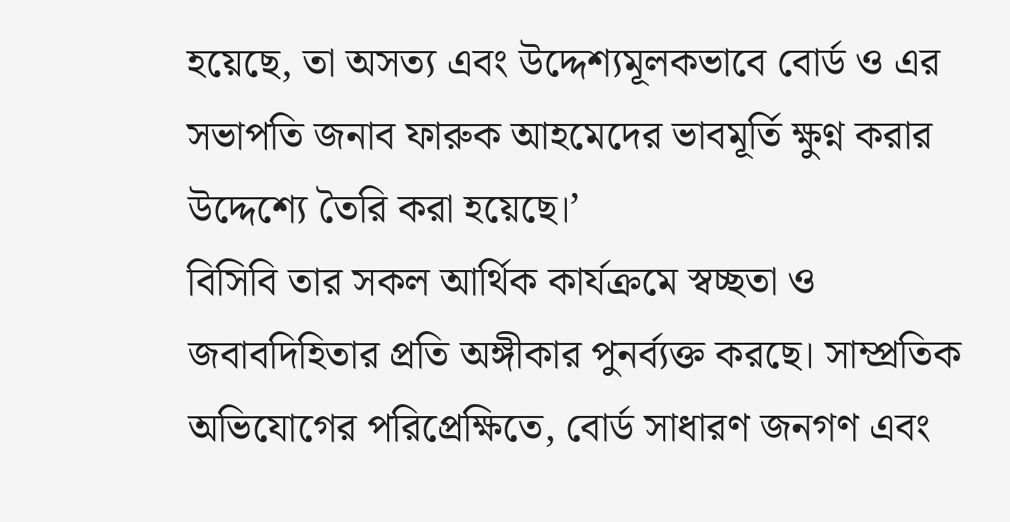হয়েছে, তা অসত্য এবং উদ্দেশ্যমূলকভাবে বোর্ড ও এর সভাপতি জনাব ফারুক আহমেদের ভাবমূর্তি ক্ষুণ্ন করার উদ্দেশ্যে তৈরি করা হয়েছে।’
বিসিবি তার সকল আর্থিক কার্যক্রমে স্বচ্ছতা ও জবাবদিহিতার প্রতি অঙ্গীকার পুনর্ব্যক্ত করছে। সাম্প্রতিক অভিযোগের পরিপ্রেক্ষিতে, বোর্ড সাধারণ জনগণ এবং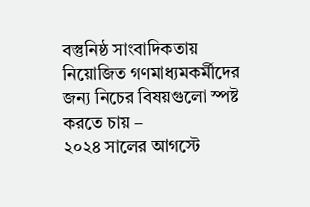বস্তুনিষ্ঠ সাংবাদিকতায় নিয়োজিত গণমাধ্যমকর্মীদের জন্য নিচের বিষয়গুলো স্পষ্ট করতে চায় –
২০২৪ সালের আগস্টে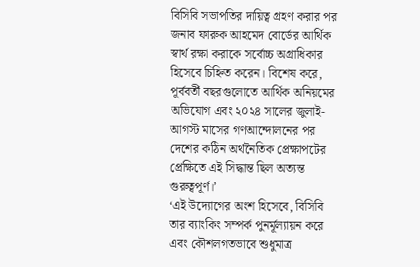বিসিবি সভাপতির দায়িত্ব গ্রহণ করার পর জনাব ফারুক আহমেদ বোর্ডের আর্থিক স্বার্থ রক্ষা করাকে সর্বোচ্চ অগ্রাধিকার হিসেবে চিহ্নিত করেন। বিশেষ করে, পূর্ববর্তী বছরগুলোতে আর্থিক অনিয়মের অভিযোগ এবং ২০২৪ সালের জুলাই-আগস্ট মাসের গণআন্দোলনের পর দেশের কঠিন অর্থনৈতিক প্রেক্ষাপটের প্রেক্ষিতে এই সিদ্ধান্ত ছিল অত্যন্ত গুরুত্বপূর্ণ।’
‘এই উদ্যোগের অংশ হিসেবে, বিসিবি তার ব্যাংকিং সম্পর্ক পুনর্মূল্যায়ন করে এবং কৌশলগতভাবে শুধুমাত্র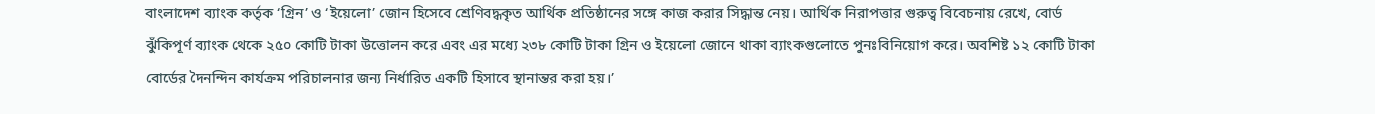বাংলাদেশ ব্যাংক কর্তৃক ‘গ্রিন’ ও ‘ইয়েলো’ জোন হিসেবে শ্রেণিবদ্ধকৃত আর্থিক প্রতিষ্ঠানের সঙ্গে কাজ করার সিদ্ধান্ত নেয়। আর্থিক নিরাপত্তার গুরুত্ব বিবেচনায় রেখে, বোর্ড ঝুঁকিপূর্ণ ব্যাংক থেকে ২৫০ কোটি টাকা উত্তোলন করে এবং এর মধ্যে ২৩৮ কোটি টাকা গ্রিন ও ইয়েলো জোনে থাকা ব্যাংকগুলোতে পুনঃবিনিয়োগ করে। অবশিষ্ট ১২ কোটি টাকা বোর্ডের দৈনন্দিন কার্যক্রম পরিচালনার জন্য নির্ধারিত একটি হিসাবে স্থানান্তর করা হয়।’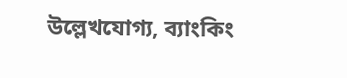উল্লেখযোগ্য, ব্যাংকিং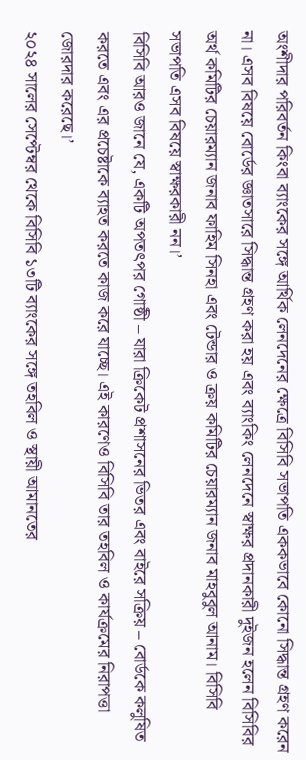অংশীদার পরিবর্তন কিংবা ব্যাংকের সঙ্গে আর্থিক লেনদেনের ক্ষেত্রে বিসিবি সভাপতি এককভাবে কোনো সিদ্ধান্ত গ্রহণ করেন না। এসব বিষয়ে বোর্ডের জ্ঞাতসারে সিদ্ধান্ত গ্রহণ করা হয় এবং ব্যাংকিং লেনদেনে স্বাক্ষর প্রদানকারী দুইজন হলেন বিসিবির অর্থ কমিটির চেয়ারম্যান জনাব ফাহিম সিনহা এবং টেন্ডার ও ক্রয় কমিটির চেয়ারম্যান জনাব মাহবুবুল আনাম। বিসিবি সভাপতি এসব বিষয়ে স্বাক্ষরকারী নন।’
বিসিবি আরও জানে যে, একটি অপতৎপর গোষ্ঠী – যারা ক্রিকেট প্রশাসনের ভিতর এবং বাইরে সক্রিয় – বোর্ডকে কলুষিত করতে এবং এর প্রচেষ্টাকে ব্যাহত করতে কাজ করে যাচ্ছে। এই কারণেও বিসিবি তার তহবিল ও কার্যক্রমের নিরাপত্তা জোরদার করেছে।’
২০২৪ সালের সেপ্টেম্বর থেকে বিসিবি ১৩টি ব্যাংকের সঙ্গে তহবিল ও স্থায়ী আমানতের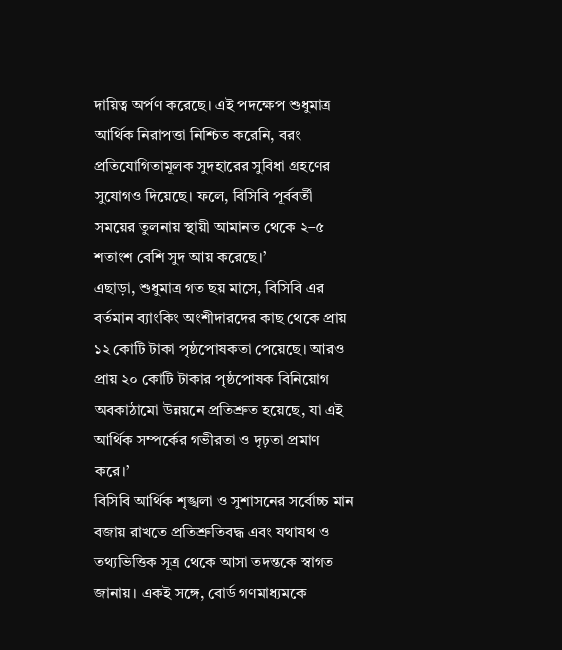দায়িত্ব অর্পণ করেছে। এই পদক্ষেপ শুধুমাত্র আর্থিক নিরাপত্তা নিশ্চিত করেনি, বরং প্রতিযোগিতামূলক সুদহারের সুবিধা গ্রহণের সুযোগও দিয়েছে। ফলে, বিসিবি পূর্ববর্তী সময়ের তুলনায় স্থায়ী আমানত থেকে ২–৫ শতাংশ বেশি সুদ আয় করেছে।’
এছাড়া, শুধুমাত্র গত ছয় মাসে, বিসিবি এর বর্তমান ব্যাংকিং অংশীদারদের কাছ থেকে প্রায় ১২ কোটি টাকা পৃষ্ঠপোষকতা পেয়েছে। আরও প্রায় ২০ কোটি টাকার পৃষ্ঠপোষক বিনিয়োগ অবকাঠামো উন্নয়নে প্রতিশ্রুত হয়েছে, যা এই আর্থিক সম্পর্কের গভীরতা ও দৃঢ়তা প্রমাণ করে।’
বিসিবি আর্থিক শৃঙ্খলা ও সুশাসনের সর্বোচ্চ মান বজায় রাখতে প্রতিশ্রুতিবদ্ধ এবং যথাযথ ও তথ্যভিত্তিক সূত্র থেকে আসা তদন্তকে স্বাগত জানায়। একই সঙ্গে, বোর্ড গণমাধ্যমকে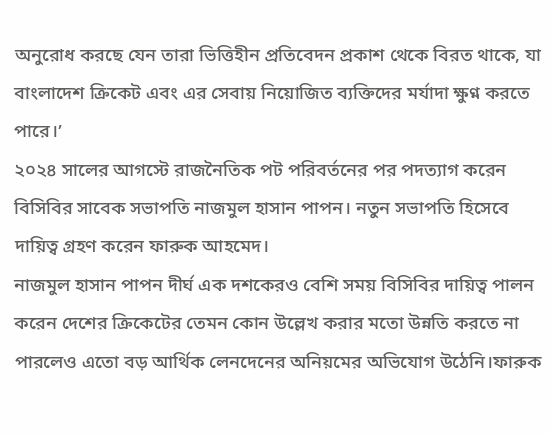অনুরোধ করছে যেন তারা ভিত্তিহীন প্রতিবেদন প্রকাশ থেকে বিরত থাকে, যা বাংলাদেশ ক্রিকেট এবং এর সেবায় নিয়োজিত ব্যক্তিদের মর্যাদা ক্ষুণ্ন করতে পারে।’
২০২৪ সালের আগস্টে রাজনৈতিক পট পরিবর্তনের পর পদত্যাগ করেন বিসিবির সাবেক সভাপতি নাজমুল হাসান পাপন। নতুন সভাপতি হিসেবে দায়িত্ব গ্রহণ করেন ফারুক আহমেদ।
নাজমুল হাসান পাপন দীর্ঘ এক দশকেরও বেশি সময় বিসিবির দায়িত্ব পালন করেন দেশের ক্রিকেটের তেমন কোন উল্লেখ করার মতো উন্নতি করতে না পারলেও এতো বড় আর্থিক লেনদেনের অনিয়মের অভিযোগ উঠেনি।ফারুক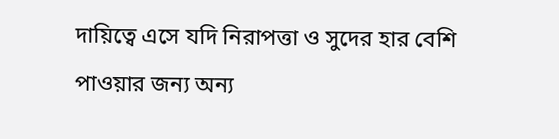দায়িত্বে এসে যদি নিরাপত্তা ও সুদের হার বেশি পাওয়ার জন্য অন্য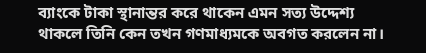ব্যাংকে টাকা স্থানান্তর করে থাকেন এমন সত্য উদ্দেশ্য থাকলে তিনি কেন তখন গণমাধ্যমকে অবগত করলেন না।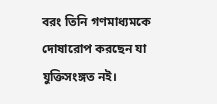বরং তিনি গণমাধ্যমকে দোষারোপ করছেন যা যুক্তিসংঙ্গত নই।